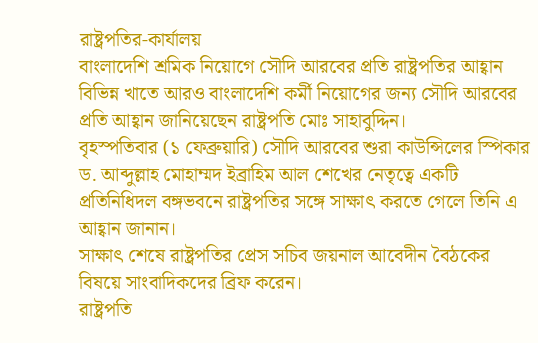রাষ্ট্রপতির-কার্যালয়
বাংলাদেশি শ্রমিক নিয়োগে সৌদি আরবের প্রতি রাষ্ট্রপতির আহ্বান
বিভিন্ন খাতে আরও বাংলাদেশি কর্মী নিয়োগের জন্য সৌদি আরবের প্রতি আহ্বান জানিয়েছেন রাষ্ট্রপতি মোঃ সাহাবুদ্দিন।
বৃহস্পতিবার (১ ফেব্রুয়ারি) সৌদি আরবের শুরা কাউন্সিলের স্পিকার ড. আব্দুল্লাহ মোহাম্মদ ইব্রাহিম আল শেখের নেতৃত্বে একটি প্রতিনিধিদল বঙ্গভবনে রাষ্ট্রপতির সঙ্গে সাক্ষাৎ করতে গেলে তিনি এ আহ্বান জানান।
সাক্ষাৎ শেষে রাষ্ট্রপতির প্রেস সচিব জয়নাল আবেদীন বৈঠকের বিষয়ে সাংবাদিকদের ব্রিফ করেন।
রাষ্ট্রপতি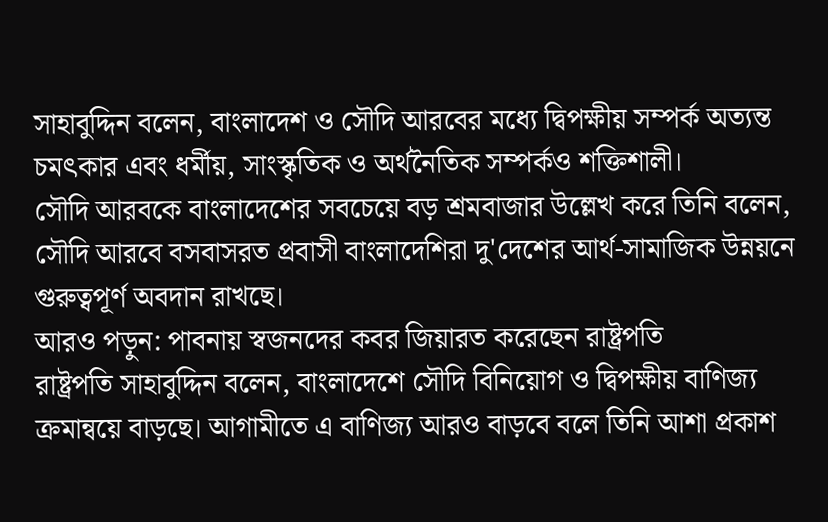সাহাবুদ্দিন বলেন, বাংলাদেশ ও সৌদি আরবের মধ্যে দ্বিপক্ষীয় সম্পর্ক অত্যন্ত চমৎকার এবং ধর্মীয়, সাংস্কৃতিক ও অর্থনৈতিক সম্পর্কও শক্তিশালী।
সৌদি আরবকে বাংলাদেশের সবচেয়ে বড় শ্রমবাজার উল্লেখ করে তিনি বলেন, সৌদি আরবে বসবাসরত প্রবাসী বাংলাদেশিরা দু'দেশের আর্থ-সামাজিক উন্নয়নে গুরুত্বপূর্ণ অবদান রাখছে।
আরও পড়ুন: পাবনায় স্বজনদের কবর জিয়ারত করেছেন রাষ্ট্রপতি
রাষ্ট্রপতি সাহাবুদ্দিন বলেন, বাংলাদেশে সৌদি বিনিয়োগ ও দ্বিপক্ষীয় বাণিজ্য ক্রমান্বয়ে বাড়ছে। আগামীতে এ বাণিজ্য আরও বাড়বে বলে তিনি আশা প্রকাশ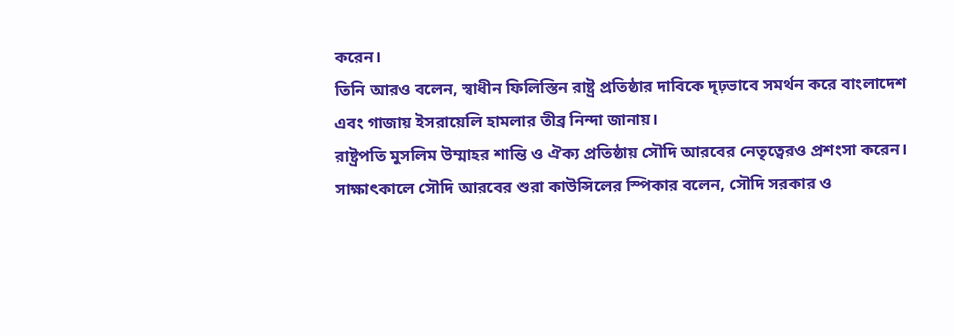করেন।
তিনি আরও বলেন, স্বাধীন ফিলিস্তিন রাষ্ট্র প্রতিষ্ঠার দাবিকে দৃঢ়ভাবে সমর্থন করে বাংলাদেশ এবং গাজায় ইসরায়েলি হামলার তীব্র নিন্দা জানায়।
রাষ্ট্রপতি মুসলিম উম্মাহর শান্তি ও ঐক্য প্রতিষ্ঠায় সৌদি আরবের নেতৃত্বেরও প্রশংসা করেন।
সাক্ষাৎকালে সৌদি আরবের শুরা কাউন্সিলের স্পিকার বলেন, সৌদি সরকার ও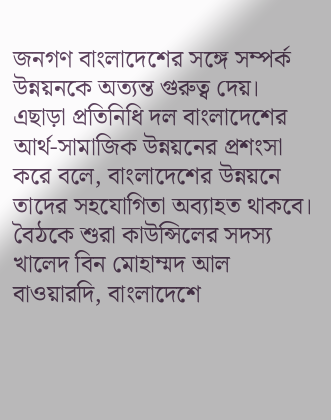জনগণ বাংলাদেশের সঙ্গে সম্পর্ক উন্নয়নকে অত্যন্ত গুরুত্ব দেয়।
এছাড়া প্রতিনিধি দল বাংলাদেশের আর্থ-সামাজিক উন্নয়নের প্রশংসা করে বলে, বাংলাদেশের উন্নয়নে তাদের সহযোগিতা অব্যাহত থাকবে।
বৈঠকে শুরা কাউন্সিলের সদস্য খালেদ বিন মোহাম্মদ আল বাওয়ারদি, বাংলাদেশে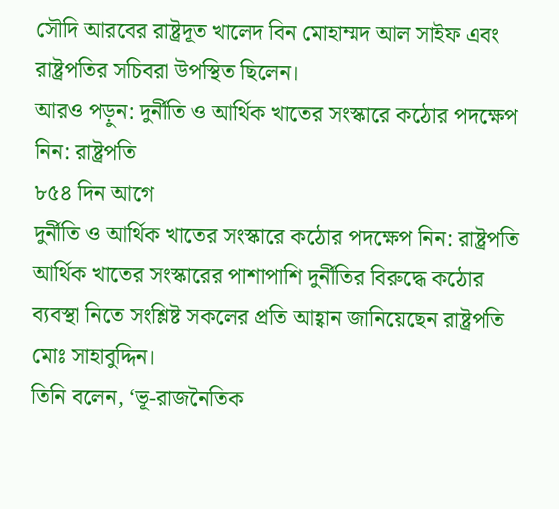সৌদি আরবের রাষ্ট্রদূত খালেদ বিন মোহাম্মদ আল সাইফ এবং রাষ্ট্রপতির সচিবরা উপস্থিত ছিলেন।
আরও পড়ুন: দুর্নীতি ও আর্থিক খাতের সংস্কারে কঠোর পদক্ষেপ নিন: রাষ্ট্রপতি
৮৫৪ দিন আগে
দুর্নীতি ও আর্থিক খাতের সংস্কারে কঠোর পদক্ষেপ নিন: রাষ্ট্রপতি
আর্থিক খাতের সংস্কারের পাশাপাশি দুর্নীতির বিরুদ্ধে কঠোর ব্যবস্থা নিতে সংশ্লিষ্ট সকলের প্রতি আহ্বান জানিয়েছেন রাষ্ট্রপতি মোঃ সাহাবুদ্দিন।
তিনি বলেন, ‘ভূ-রাজনৈতিক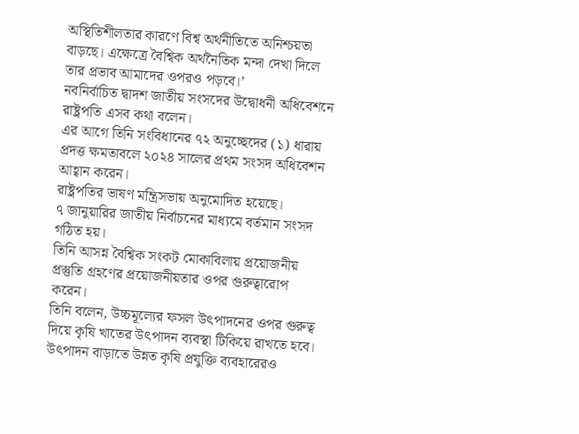অস্থিতিশীলতার কারণে বিশ্ব অর্থনীতিতে অনিশ্চয়তা বাড়ছে। এক্ষেত্রে বৈশ্বিক অর্থনৈতিক মন্দা দেখা দিলে তার প্রভাব আমাদের ওপরও পড়বে।’
নবনির্বাচিত দ্বাদশ জাতীয় সংসদের উদ্বোধনী অধিবেশনে রাষ্ট্রপতি এসব কথা বলেন।
এর আগে তিনি সংবিধানের ৭২ অনুচ্ছেদের (১) ধারায় প্রদত্ত ক্ষমতাবলে ২০২৪ সালের প্রথম সংসদ অধিবেশন আহ্বান করেন।
রাষ্ট্রপতির ভাষণ মন্ত্রিসভায় অনুমোদিত হয়েছে।
৭ জানুয়ারির জাতীয় নির্বাচনের মাধ্যমে বর্তমান সংসদ গঠিত হয়।
তিনি আসন্ন বৈশ্বিক সংকট মোকাবিলায় প্রয়োজনীয় প্রস্তুতি গ্রহণের প্রয়োজনীয়তার ওপর গুরুত্বারোপ করেন।
তিনি বলেন, উচ্চমূল্যের ফসল উৎপাদনের ওপর গুরুত্ব দিয়ে কৃষি খাতের উৎপাদন ব্যবস্থা টিকিয়ে রাখতে হবে।
উৎপাদন বাড়াতে উন্নত কৃষি প্রযুক্তি ব্যবহারেরও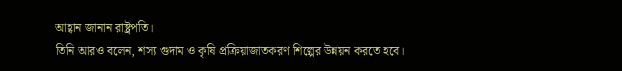আহ্বান জানান রাষ্ট্রপতি।
তিনি আরও বলেন, শস্য গুদাম ও কৃষি প্রক্রিয়াজাতকরণ শিল্পের উন্নয়ন করতে হবে।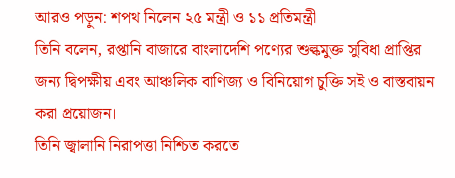আরও পড়ুন: শপথ নিলেন ২৫ মন্ত্রী ও ১১ প্রতিমন্ত্রী
তিনি বলেন, রপ্তানি বাজারে বাংলাদেশি পণ্যের শুল্কমুক্ত সুবিধা প্রাপ্তির জন্য দ্বিপক্ষীয় এবং আঞ্চলিক বাণিজ্য ও বিনিয়োগ চুক্তি সই ও বাস্তবায়ন করা প্রয়োজন।
তিনি জ্বালানি নিরাপত্তা নিশ্চিত করতে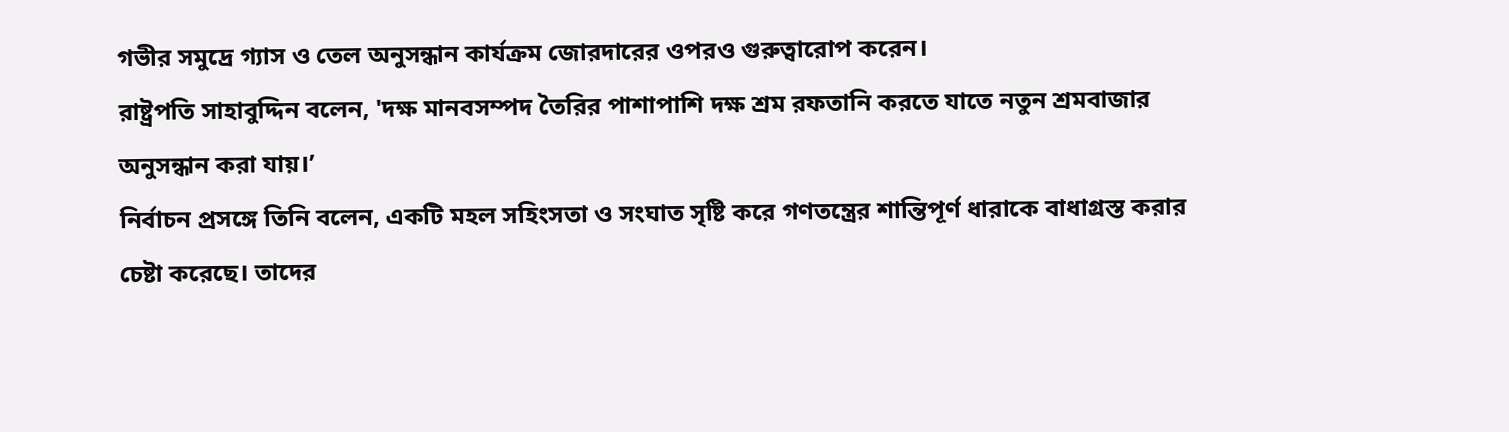গভীর সমুদ্রে গ্যাস ও তেল অনুসন্ধান কার্যক্রম জোরদারের ওপরও গুরুত্বারোপ করেন।
রাষ্ট্রপতি সাহাবুদ্দিন বলেন, 'দক্ষ মানবসম্পদ তৈরির পাশাপাশি দক্ষ শ্রম রফতানি করতে যাতে নতুন শ্রমবাজার অনুসন্ধান করা যায়।’
নির্বাচন প্রসঙ্গে তিনি বলেন, একটি মহল সহিংসতা ও সংঘাত সৃষ্টি করে গণতন্ত্রের শান্তিপূর্ণ ধারাকে বাধাগ্রস্ত করার চেষ্টা করেছে। তাদের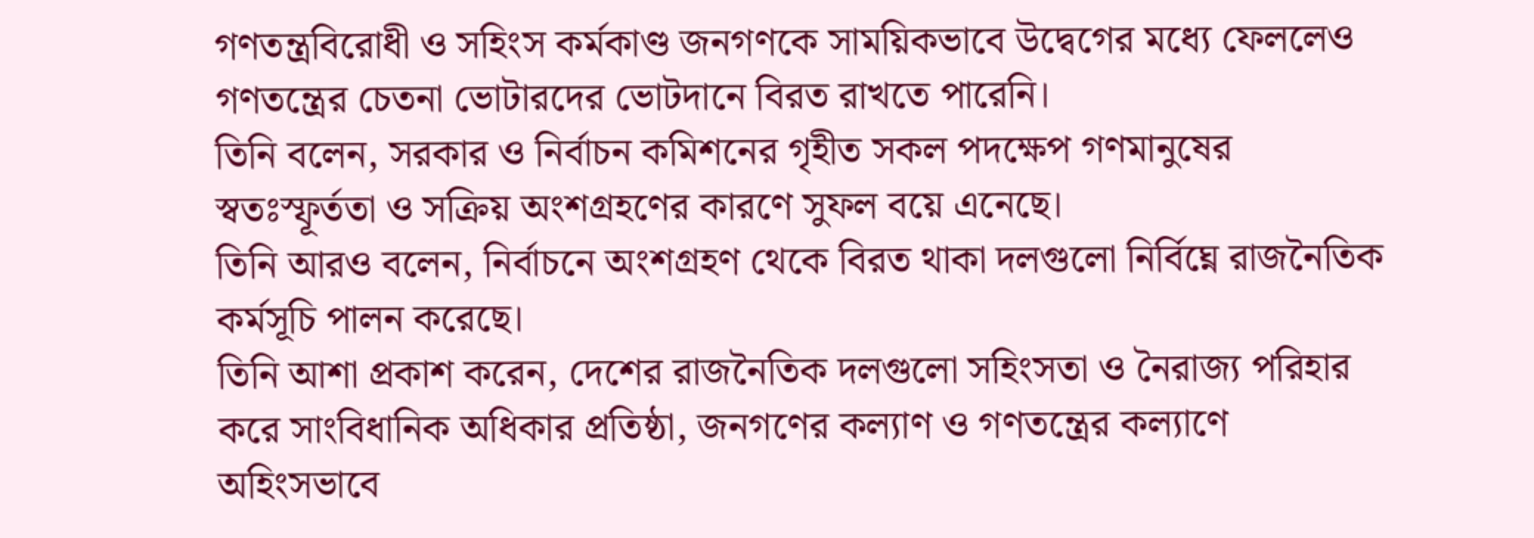গণতন্ত্রবিরোধী ও সহিংস কর্মকাণ্ড জনগণকে সাময়িকভাবে উদ্বেগের মধ্যে ফেললেও গণতন্ত্রের চেতনা ভোটারদের ভোটদানে বিরত রাখতে পারেনি।
তিনি বলেন, সরকার ও নির্বাচন কমিশনের গৃহীত সকল পদক্ষেপ গণমানুষের স্বতঃস্ফূর্ততা ও সক্রিয় অংশগ্রহণের কারণে সুফল বয়ে এনেছে।
তিনি আরও বলেন, নির্বাচনে অংশগ্রহণ থেকে বিরত থাকা দলগুলো নির্বিঘ্নে রাজনৈতিক কর্মসূচি পালন করেছে।
তিনি আশা প্রকাশ করেন, দেশের রাজনৈতিক দলগুলো সহিংসতা ও নৈরাজ্য পরিহার করে সাংবিধানিক অধিকার প্রতিষ্ঠা, জনগণের কল্যাণ ও গণতন্ত্রের কল্যাণে অহিংসভাবে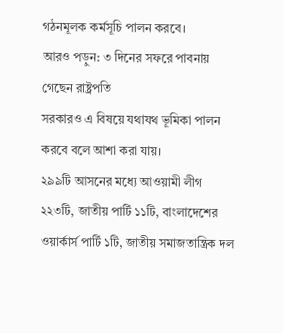গঠনমূলক কর্মসূচি পালন করবে।
আরও পড়ুন: ৩ দিনের সফরে পাবনায় গেছেন রাষ্ট্রপতি
সরকারও এ বিষয়ে যথাযথ ভূমিকা পালন করবে বলে আশা করা যায়।
২৯৯টি আসনের মধ্যে আওয়ামী লীগ ২২৩টি, জাতীয় পার্টি ১১টি, বাংলাদেশের ওয়ার্কার্স পার্টি ১টি, জাতীয় সমাজতান্ত্রিক দল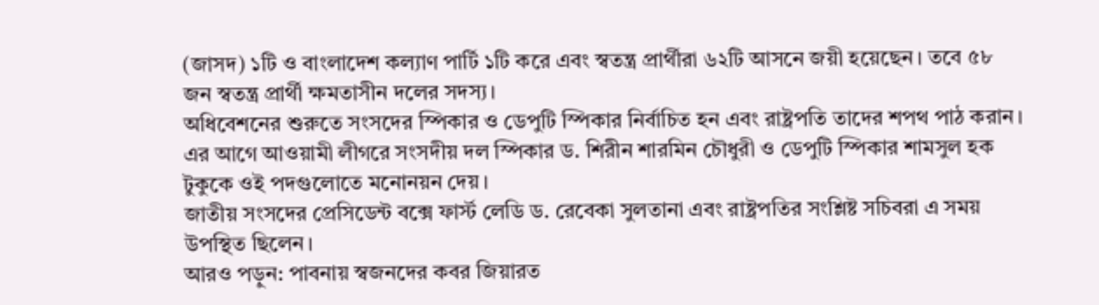(জাসদ) ১টি ও বাংলাদেশ কল্যাণ পার্টি ১টি করে এবং স্বতন্ত্র প্রার্থীরা ৬২টি আসনে জয়ী হয়েছেন। তবে ৫৮ জন স্বতন্ত্র প্রার্থী ক্ষমতাসীন দলের সদস্য।
অধিবেশনের শুরুতে সংসদের স্পিকার ও ডেপুটি স্পিকার নির্বাচিত হন এবং রাষ্ট্রপতি তাদের শপথ পাঠ করান।
এর আগে আওয়ামী লীগরে সংসদীয় দল স্পিকার ড. শিরীন শারমিন চৌধুরী ও ডেপুটি স্পিকার শামসুল হক টুকুকে ওই পদগুলোতে মনোনয়ন দেয়।
জাতীয় সংসদের প্রেসিডেন্ট বক্সে ফার্স্ট লেডি ড. রেবেকা সুলতানা এবং রাষ্ট্রপতির সংশ্লিষ্ট সচিবরা এ সময় উপস্থিত ছিলেন।
আরও পড়ুন: পাবনায় স্বজনদের কবর জিয়ারত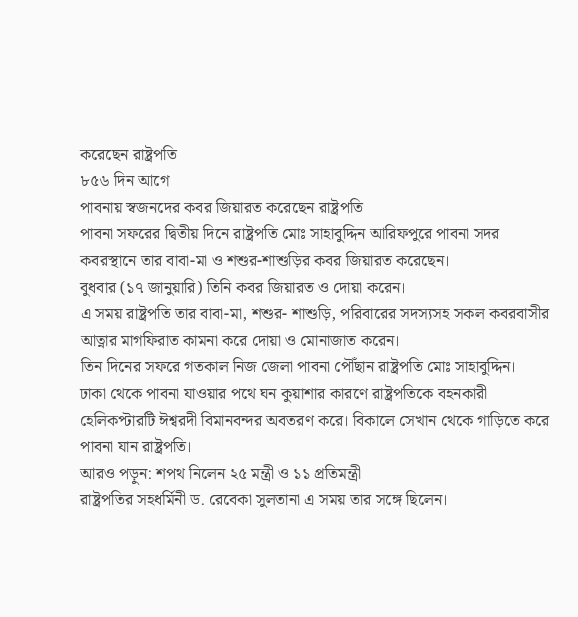করেছেন রাষ্ট্রপতি
৮৫৬ দিন আগে
পাবনায় স্বজনদের কবর জিয়ারত করেছেন রাষ্ট্রপতি
পাবনা সফরের দ্বিতীয় দিনে রাষ্ট্রপতি মোঃ সাহাবুদ্দিন আরিফপুরে পাবনা সদর কবরস্থানে তার বাবা-মা ও শশুর-শাশুড়ির কবর জিয়ারত করেছেন।
বুধবার (১৭ জানুয়ারি) তিনি কবর জিয়ারত ও দোয়া করেন।
এ সময় রাষ্ট্রপতি তার বাবা-মা, শশুর- শাশুড়ি, পরিবারের সদস্যসহ সকল কবরবাসীর আত্নার মাগফিরাত কামনা করে দোয়া ও মোনাজাত করেন।
তিন দিনের সফরে গতকাল নিজ জেলা পাবনা পৌঁছান রাষ্ট্রপতি মোঃ সাহাবুদ্দিন।
ঢাকা থেকে পাবনা যাওয়ার পথে ঘন কুয়াশার কারণে রাষ্ট্রপতিকে বহনকারী হেলিকপ্টারটি ঈশ্বরদী বিমানবন্দর অবতরণ করে। বিকালে সেখান থেকে গাড়িতে করে পাবনা যান রাষ্ট্রপতি।
আরও পড়ুন: শপথ নিলেন ২৫ মন্ত্রী ও ১১ প্রতিমন্ত্রী
রাষ্ট্রপতির সহধর্মিনী ড. রেবেকা সুলতানা এ সময় তার সঙ্গে ছিলেন।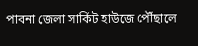পাবনা জেলা সার্কিট হাউজে পৌঁছালে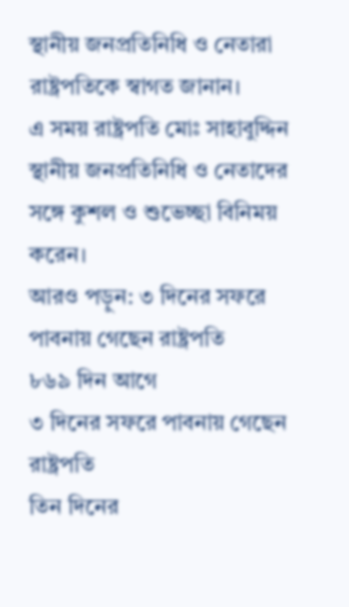স্থানীয় জনপ্রতিনিধি ও নেতারা রাষ্ট্রপতিকে স্বাগত জানান।
এ সময় রাষ্ট্রপতি মোঃ সাহাবুদ্দিন স্থানীয় জনপ্রতিনিধি ও নেতাদের সঙ্গে কুশল ও শুভেচ্ছা বিনিময় করেন।
আরও পড়ুন: ৩ দিনের সফরে পাবনায় গেছেন রাষ্ট্রপতি
৮৬৯ দিন আগে
৩ দিনের সফরে পাবনায় গেছেন রাষ্ট্রপতি
তিন দিনের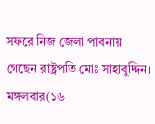সফরে নিজ জেলা পাবনায় গেছেন রাষ্ট্রপতি মোঃ সাহাবুদ্দিন।
মঙ্গলবার(১৬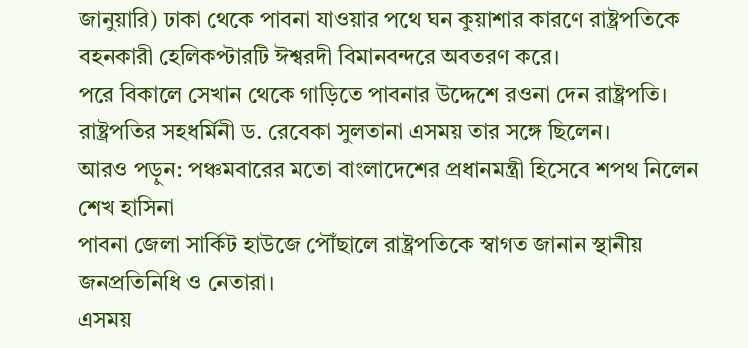জানুয়ারি) ঢাকা থেকে পাবনা যাওয়ার পথে ঘন কুয়াশার কারণে রাষ্ট্রপতিকে বহনকারী হেলিকপ্টারটি ঈশ্বরদী বিমানবন্দরে অবতরণ করে।
পরে বিকালে সেখান থেকে গাড়িতে পাবনার উদ্দেশে রওনা দেন রাষ্ট্রপতি।
রাষ্ট্রপতির সহধর্মিনী ড. রেবেকা সুলতানা এসময় তার সঙ্গে ছিলেন।
আরও পড়ুন: পঞ্চমবারের মতো বাংলাদেশের প্রধানমন্ত্রী হিসেবে শপথ নিলেন শেখ হাসিনা
পাবনা জেলা সার্কিট হাউজে পৌঁছালে রাষ্ট্রপতিকে স্বাগত জানান স্থানীয় জনপ্রতিনিধি ও নেতারা।
এসময়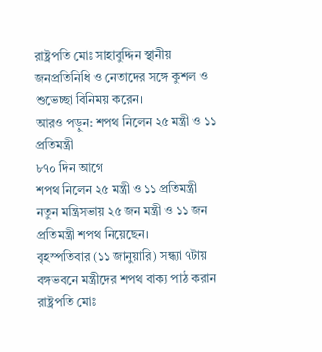রাষ্ট্রপতি মোঃ সাহাবুদ্দিন স্থানীয় জনপ্রতিনিধি ও নেতাদের সঙ্গে কুশল ও শুভেচ্ছা বিনিময় করেন।
আরও পড়ুন: শপথ নিলেন ২৫ মন্ত্রী ও ১১ প্রতিমন্ত্রী
৮৭০ দিন আগে
শপথ নিলেন ২৫ মন্ত্রী ও ১১ প্রতিমন্ত্রী
নতুন মন্ত্রিসভায় ২৫ জন মন্ত্রী ও ১১ জন প্রতিমন্ত্রী শপথ নিয়েছেন।
বৃহস্পতিবার (১১ জানুয়ারি) সন্ধ্যা ৭টায় বঙ্গভবনে মন্ত্রীদের শপথ বাক্য পাঠ করান রাষ্ট্রপতি মোঃ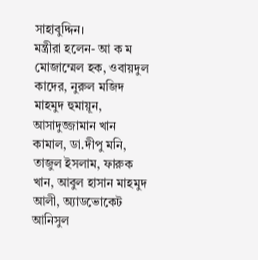সাহাবুদ্দিন।
মন্ত্রীরা হলেন- আ ক ম মোজাম্মেল হক, ওবায়দুল কাদের, নুরুল মজিদ মাহমুদ হুমায়ূন, আসাদুজ্জামান খান কামাল, ডা.দীপু মনি, তাজুল ইসলাম, ফারুক খান, আবুল হাসান মাহমুদ আলী, অ্যাডভোকেট আনিসুল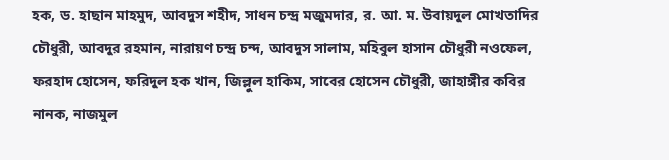হক, ড. হাছান মাহমুদ, আবদুস শহীদ, সাধন চন্দ্র মজুমদার, র. আ. ম. উবায়দুল মোখতাদির চৌধুরী, আবদুর রহমান, নারায়ণ চন্দ্র চন্দ, আবদুস সালাম, মহিবুল হাসান চৌধুরী নওফেল, ফরহাদ হোসেন, ফরিদুল হক খান, জিল্লুল হাকিম, সাবের হোসেন চৌধুরী, জাহাঙ্গীর কবির নানক, নাজমুল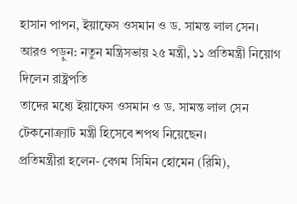হাসান পাপন, ইয়াফেস ওসমান ও ড. সামন্ত লাল সেন।
আরও পড়ুন: নতুন মন্ত্রিসভায় ২৫ মন্ত্রী, ১১ প্রতিমন্ত্রী নিয়োগ দিলেন রাষ্ট্রপতি
তাদের মধ্যে ইয়াফেস ওসমান ও ড. সামন্ত লাল সেন টেকনোক্র্যাট মন্ত্রী হিসেবে শপথ নিয়েছেন।
প্রতিমন্ত্রীরা হলেন- বেগম সিমিন হোমেন (রিমি),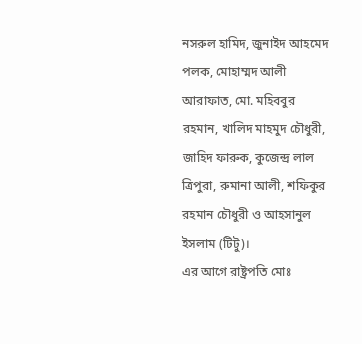নসরুল হামিদ, জুনাইদ আহমেদ পলক, মোহাম্মদ আলী আরাফাত, মো. মহিববুর রহমান, খালিদ মাহমুদ চৌধুরী, জাহিদ ফারুক, কুজেন্দ্র লাল ত্রিপুরা, রুমানা আলী, শফিকুর রহমান চৌধুরী ও আহসানুল ইসলাম (টিটু)।
এর আগে রাষ্ট্রপতি মোঃ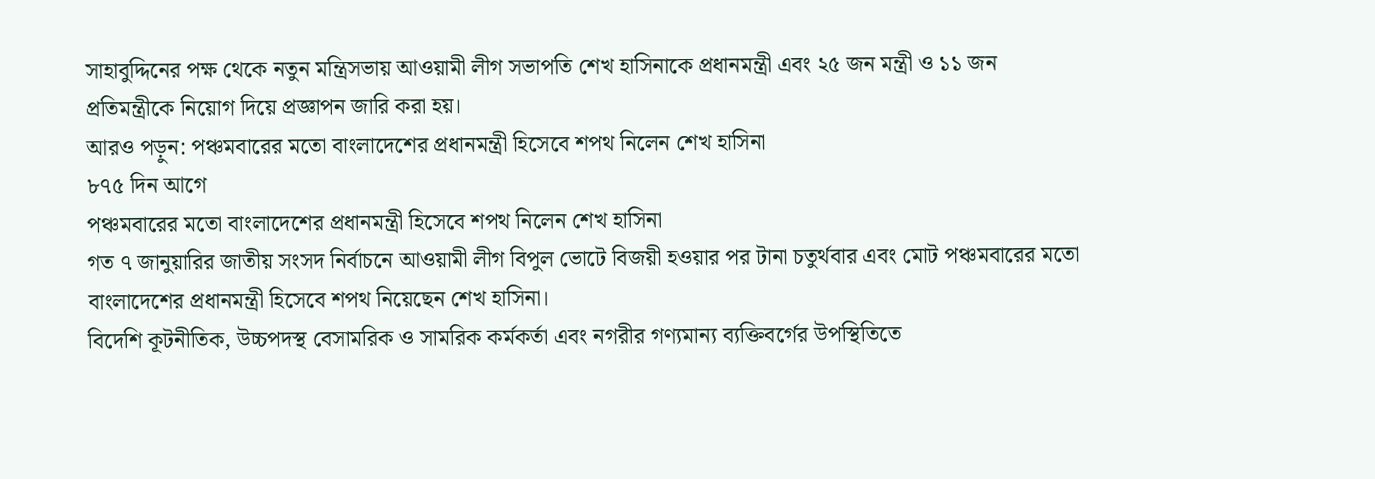সাহাবুদ্দিনের পক্ষ থেকে নতুন মন্ত্রিসভায় আওয়ামী লীগ সভাপতি শেখ হাসিনাকে প্রধানমন্ত্রী এবং ২৫ জন মন্ত্রী ও ১১ জন প্রতিমন্ত্রীকে নিয়োগ দিয়ে প্রজ্ঞাপন জারি করা হয়।
আরও পড়ুন: পঞ্চমবারের মতো বাংলাদেশের প্রধানমন্ত্রী হিসেবে শপথ নিলেন শেখ হাসিনা
৮৭৫ দিন আগে
পঞ্চমবারের মতো বাংলাদেশের প্রধানমন্ত্রী হিসেবে শপথ নিলেন শেখ হাসিনা
গত ৭ জানুয়ারির জাতীয় সংসদ নির্বাচনে আওয়ামী লীগ বিপুল ভোটে বিজয়ী হওয়ার পর টানা চতুর্থবার এবং মোট পঞ্চমবারের মতো বাংলাদেশের প্রধানমন্ত্রী হিসেবে শপথ নিয়েছেন শেখ হাসিনা।
বিদেশি কূটনীতিক, উচ্চপদস্থ বেসামরিক ও সামরিক কর্মকর্তা এবং নগরীর গণ্যমান্য ব্যক্তিবর্গের উপস্থিতিতে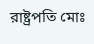রাষ্ট্রপতি মোঃ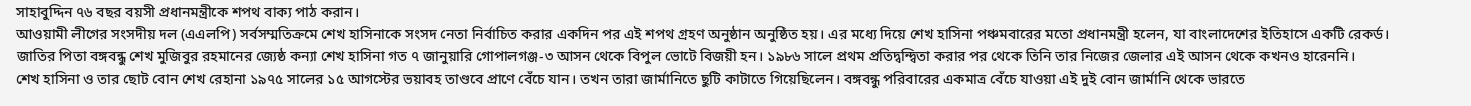সাহাবুদ্দিন ৭৬ বছর বয়সী প্রধানমন্ত্রীকে শপথ বাক্য পাঠ করান।
আওয়ামী লীগের সংসদীয় দল (এএলপি) সর্বসম্মতিক্রমে শেখ হাসিনাকে সংসদ নেতা নির্বাচিত করার একদিন পর এই শপথ গ্রহণ অনুষ্ঠান অনুষ্ঠিত হয়। এর মধ্যে দিয়ে শেখ হাসিনা পঞ্চমবারের মতো প্রধানমন্ত্রী হলেন, যা বাংলাদেশের ইতিহাসে একটি রেকর্ড।
জাতির পিতা বঙ্গবন্ধু শেখ মুজিবুর রহমানের জ্যেষ্ঠ কন্যা শেখ হাসিনা গত ৭ জানুয়ারি গোপালগঞ্জ-৩ আসন থেকে বিপুল ভোটে বিজয়ী হন। ১৯৮৬ সালে প্রথম প্রতিদ্বন্দ্বিতা করার পর থেকে তিনি তার নিজের জেলার এই আসন থেকে কখনও হারেননি।
শেখ হাসিনা ও তার ছোট বোন শেখ রেহানা ১৯৭৫ সালের ১৫ আগস্টের ভয়াবহ তাণ্ডবে প্রাণে বেঁচে যান। তখন তারা জার্মানিতে ছুটি কাটাতে গিয়েছিলেন। বঙ্গবন্ধু পরিবারের একমাত্র বেঁচে যাওয়া এই দুই বোন জার্মানি থেকে ভারতে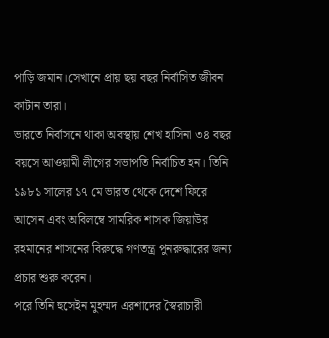পাড়ি জমান।সেখানে প্রায় ছয় বছর নির্বাসিত জীবন কাটান তারা।
ভারতে নির্বাসনে থাকা অবস্থায় শেখ হাসিনা ৩৪ বছর বয়সে আওয়ামী লীগের সভাপতি নির্বাচিত হন। তিনি ১৯৮১ সালের ১৭ মে ভারত থেকে দেশে ফিরে আসেন এবং অবিলম্বে সামরিক শাসক জিয়াউর রহমানের শাসনের বিরুদ্ধে গণতন্ত্র পুনরুদ্ধারের জন্য প্রচার শুরু করেন।
পরে তিনি হুসেইন মুহম্মদ এরশাদের স্বৈরাচারী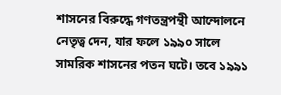শাসনের বিরুদ্ধে গণতন্ত্রপন্থী আন্দোলনে নেতৃত্ব দেন, যার ফলে ১৯৯০ সালে সামরিক শাসনের পতন ঘটে। তবে ১৯৯১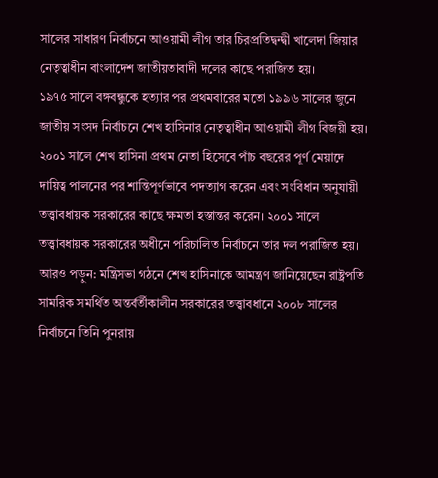সালের সাধারণ নির্বাচনে আওয়ামী লীগ তার চিরপ্রতিদ্বন্দ্বী খালেদা জিয়ার নেতৃত্বাধীন বাংলাদেশ জাতীয়তাবাদী দলের কাছে পরাজিত হয়।
১৯৭৫ সালে বঙ্গবন্ধুকে হত্যার পর প্রথমবারের মতো ১৯৯৬ সালের জুনে জাতীয় সংসদ নির্বাচনে শেখ হাসিনার নেতৃত্বাধীন আওয়ামী লীগ বিজয়ী হয়।
২০০১ সালে শেখ হাসিনা প্রথম নেতা হিসেবে পাঁচ বছরের পূর্ণ মেয়াদে দায়িত্ব পালনের পর শান্তিপূর্ণভাবে পদত্যাগ করেন এবং সংবিধান অনুযায়ী তত্ত্বাবধায়ক সরকারের কাছে ক্ষমতা হস্তান্তর করেন। ২০০১ সালে তত্ত্বাবধায়ক সরকারের অধীনে পরিচালিত নির্বাচনে তার দল পরাজিত হয়।
আরও পড়ুন: মন্ত্রিসভা গঠনে শেখ হাসিনাকে আমন্ত্রণ জানিয়েছেন রাষ্ট্রপতি
সামরিক সমর্থিত অন্তর্বর্তীকালীন সরকারের তত্ত্বাবধানে ২০০৮ সালের নির্বাচনে তিনি পুনরায়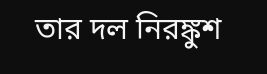তার দল নিরঙ্কুশ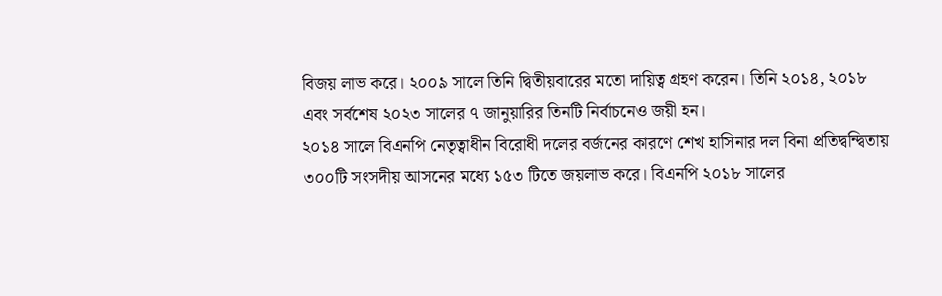বিজয় লাভ করে। ২০০৯ সালে তিনি দ্বিতীয়বারের মতো দায়িত্ব গ্রহণ করেন। তিনি ২০১৪, ২০১৮ এবং সর্বশেষ ২০২৩ সালের ৭ জানুয়ারির তিনটি নির্বাচনেও জয়ী হন।
২০১৪ সালে বিএনপি নেতৃত্বাধীন বিরোধী দলের বর্জনের কারণে শেখ হাসিনার দল বিনা প্রতিদ্বন্দ্বিতায় ৩০০টি সংসদীয় আসনের মধ্যে ১৫৩ টিতে জয়লাভ করে। বিএনপি ২০১৮ সালের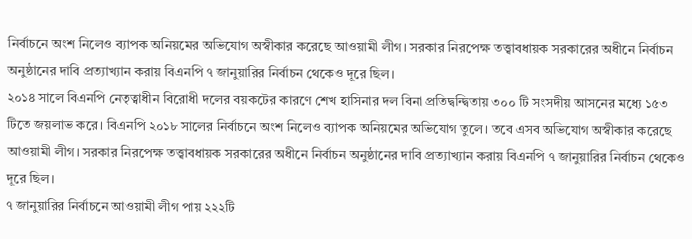নির্বাচনে অংশ নিলেও ব্যাপক অনিয়মের অভিযোগ অস্বীকার করেছে আওয়ামী লীগ। সরকার নিরপেক্ষ তত্ত্বাবধায়ক সরকারের অধীনে নির্বাচন অনুষ্ঠানের দাবি প্রত্যাখ্যান করায় বিএনপি ৭ জানুয়ারির নির্বাচন থেকেও দূরে ছিল।
২০১৪ সালে বিএনপি নেতৃত্বাধীন বিরোধী দলের বয়কটের কারণে শেখ হাসিনার দল বিনা প্রতিদ্বন্দ্বিতায় ৩০০ টি সংসদীয় আসনের মধ্যে ১৫৩ টিতে জয়লাভ করে। বিএনপি ২০১৮ সালের নির্বাচনে অংশ নিলেও ব্যাপক অনিয়মের অভিযোগ তুলে। তবে এসব অভিযোগ অস্বীকার করেছে আওয়ামী লীগ। সরকার নিরপেক্ষ তত্ত্বাবধায়ক সরকারের অধীনে নির্বাচন অনুষ্ঠানের দাবি প্রত্যাখ্যান করায় বিএনপি ৭ জানুয়ারির নির্বাচন থেকেও দূরে ছিল।
৭ জানুয়ারির নির্বাচনে আওয়ামী লীগ পায় ২২২টি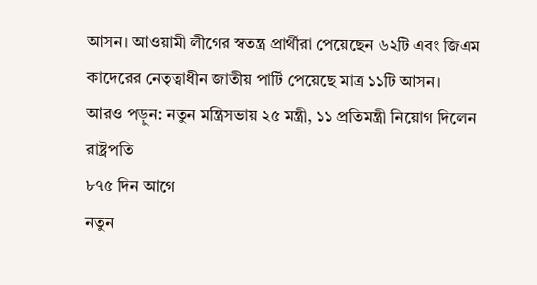আসন। আওয়ামী লীগের স্বতন্ত্র প্রার্থীরা পেয়েছেন ৬২টি এবং জিএম কাদেরের নেতৃত্বাধীন জাতীয় পার্টি পেয়েছে মাত্র ১১টি আসন।
আরও পড়ুন: নতুন মন্ত্রিসভায় ২৫ মন্ত্রী, ১১ প্রতিমন্ত্রী নিয়োগ দিলেন রাষ্ট্রপতি
৮৭৫ দিন আগে
নতুন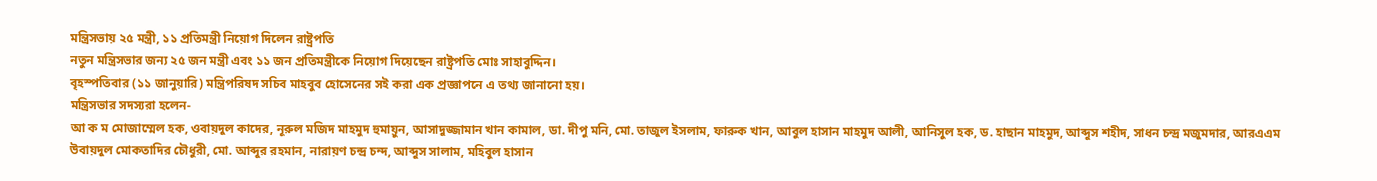মন্ত্রিসভায় ২৫ মন্ত্রী, ১১ প্রতিমন্ত্রী নিয়োগ দিলেন রাষ্ট্রপতি
নতুন মন্ত্রিসভার জন্য ২৫ জন মন্ত্রী এবং ১১ জন প্রতিমন্ত্রীকে নিয়োগ দিয়েছেন রাষ্ট্রপতি মোঃ সাহাবুদ্দিন।
বৃহস্পতিবার (১১ জানুয়ারি) মন্ত্রিপরিষদ সচিব মাহবুব হোসেনের সই করা এক প্রজ্ঞাপনে এ তথ্য জানানো হয়।
মন্ত্রিসভার সদস্যরা হলেন-
আ ক ম মোজাম্মেল হক, ওবায়দুল কাদের, নূরুল মজিদ মাহমুদ হুমায়ুন, আসাদুজ্জামান খান কামাল, ডা. দীপু মনি, মো. তাজুল ইসলাম, ফারুক খান, আবুল হাসান মাহমুদ আলী, আনিসুল হক, ড. হাছান মাহমুদ, আব্দুস শহীদ, সাধন চন্দ্র মজুমদার, আরএএম উবায়দুল মোকতাদির চৌধুরী, মো. আব্দুর রহমান, নারায়ণ চন্দ্র চন্দ, আব্দুস সালাম, মহিবুল হাসান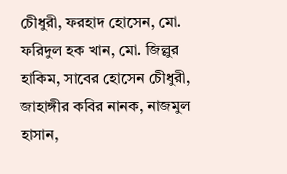চেীধুরী, ফরহাদ হোসেন, মো. ফরিদুল হক খান, মো. জিল্লুর হাকিম, সাবের হোসেন চেীধুরী, জাহাঙ্গীর কবির নানক, নাজমুল হাসান,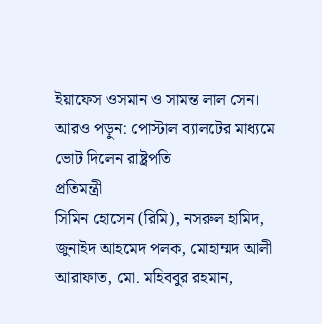ইয়াফেস ওসমান ও সামন্ত লাল সেন।
আরও পড়ুন: পোস্টাল ব্যালটের মাধ্যমে ভোট দিলেন রাষ্ট্রপতি
প্রতিমন্ত্রী
সিমিন হোসেন (রিমি), নসরুল হামিদ, জুনাইদ আহমেদ পলক, মোহাম্মদ আলী আরাফাত, মো. মহিববুর রহমান,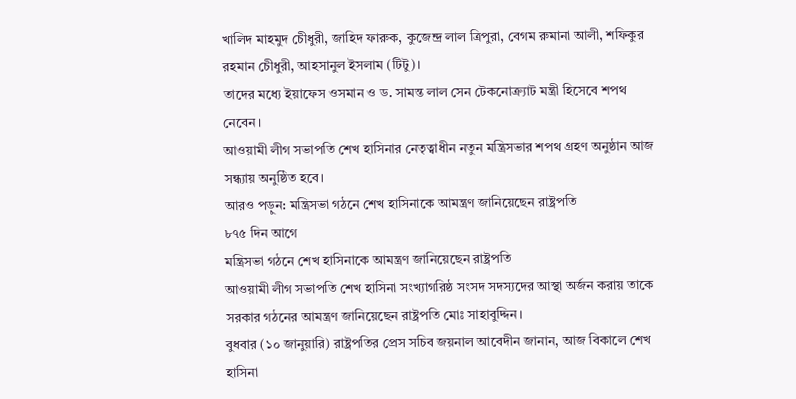খালিদ মাহমুদ চেীধুরী, জাহিদ ফারুক, কুজেন্দ্র লাল ত্রিপুরা, বেগম রুমানা আলী, শফিকুর রহমান চেীধুরী, আহসানুল ইসলাম (টিটু)।
তাদের মধ্যে ইয়াফেস ওসমান ও ড. সামন্ত লাল সেন টেকনোক্র্যাট মন্ত্রী হিসেবে শপথ নেবেন।
আওয়ামী লীগ সভাপতি শেখ হাসিনার নেতৃত্বাধীন নতুন মন্ত্রিসভার শপথ গ্রহণ অনুষ্ঠান আজ সন্ধ্যায় অনুষ্ঠিত হবে।
আরও পড়ুন: মন্ত্রিসভা গঠনে শেখ হাসিনাকে আমন্ত্রণ জানিয়েছেন রাষ্ট্রপতি
৮৭৫ দিন আগে
মন্ত্রিসভা গঠনে শেখ হাসিনাকে আমন্ত্রণ জানিয়েছেন রাষ্ট্রপতি
আওয়ামী লীগ সভাপতি শেখ হাসিনা সংখ্যাগরিষ্ঠ সংসদ সদস্যদের আস্থা অর্জন করায় তাকে সরকার গঠনের আমন্ত্রণ জানিয়েছেন রাষ্ট্রপতি মোঃ সাহাবুদ্দিন।
বুধবার (১০ জানুয়ারি) রাষ্ট্রপতির প্রেস সচিব জয়নাল আবেদীন জানান, আজ বিকালে শেখ হাসিনা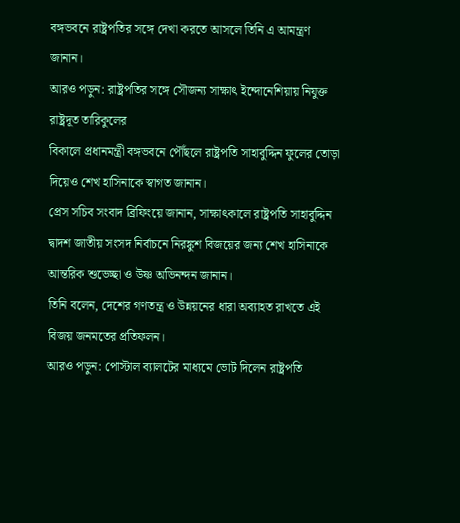বঙ্গভবনে রাষ্ট্রপতির সঙ্গে দেখা করতে আসলে তিনি এ আমন্ত্রণ জানান।
আরও পড়ুন: রাষ্ট্রপতির সঙ্গে সৌজন্য সাক্ষাৎ ইন্দোনেশিয়ায় নিযুক্ত রাষ্ট্রদূত তারিকুলের
বিকালে প্রধানমন্ত্রী বঙ্গভবনে পৌঁছলে রাষ্ট্রপতি সাহাবুদ্দিন ফুলের তোড়া দিয়েও শেখ হাসিনাকে স্বাগত জানান।
প্রেস সচিব সংবাদ ব্রিফিংয়ে জানান, সাক্ষাৎকালে রাষ্ট্রপতি সাহাবুদ্দিন দ্বাদশ জাতীয় সংসদ নির্বাচনে নিরঙ্কুশ বিজয়ের জন্য শেখ হাসিনাকে আন্তরিক শুভেচ্ছা ও উষ্ণ অভিনন্দন জানান।
তিনি বলেন, দেশের গণতন্ত্র ও উন্নয়নের ধারা অব্যাহত রাখতে এই বিজয় জনমতের প্রতিফলন।
আরও পড়ুন: পোস্টাল ব্যালটের মাধ্যমে ভোট দিলেন রাষ্ট্রপতি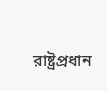রাষ্ট্রপ্রধান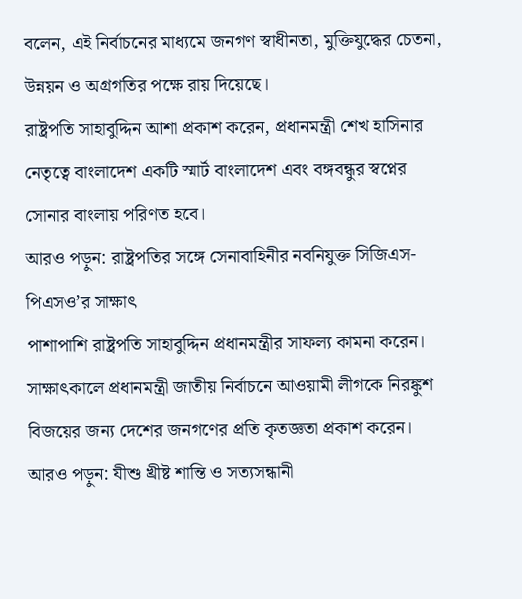বলেন, এই নির্বাচনের মাধ্যমে জনগণ স্বাধীনতা, মুক্তিযুদ্ধের চেতনা, উন্নয়ন ও অগ্রগতির পক্ষে রায় দিয়েছে।
রাষ্ট্রপতি সাহাবুদ্দিন আশা প্রকাশ করেন, প্রধানমন্ত্রী শেখ হাসিনার নেতৃত্বে বাংলাদেশ একটি স্মার্ট বাংলাদেশ এবং বঙ্গবন্ধুর স্বপ্নের সোনার বাংলায় পরিণত হবে।
আরও পড়ুন: রাষ্ট্রপতির সঙ্গে সেনাবাহিনীর নবনিযুক্ত সিজিএস-পিএসও’র সাক্ষাৎ
পাশাপাশি রাষ্ট্রপতি সাহাবুদ্দিন প্রধানমন্ত্রীর সাফল্য কামনা করেন।
সাক্ষাৎকালে প্রধানমন্ত্রী জাতীয় নির্বাচনে আওয়ামী লীগকে নিরঙ্কুশ বিজয়ের জন্য দেশের জনগণের প্রতি কৃতজ্ঞতা প্রকাশ করেন।
আরও পড়ুন: যীশু খ্রীষ্ট শান্তি ও সত্যসন্ধানী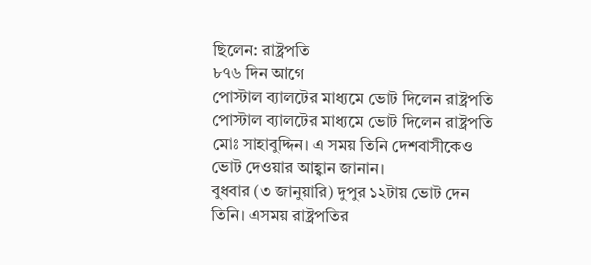ছিলেন: রাষ্ট্রপতি
৮৭৬ দিন আগে
পোস্টাল ব্যালটের মাধ্যমে ভোট দিলেন রাষ্ট্রপতি
পোস্টাল ব্যালটের মাধ্যমে ভোট দিলেন রাষ্ট্রপতি মোঃ সাহাবুদ্দিন। এ সময় তিনি দেশবাসীকেও ভোট দেওয়ার আহ্বান জানান।
বুধবার (৩ জানুয়ারি) দুপুর ১২টায় ভোট দেন তিনি। এসময় রাষ্ট্রপতির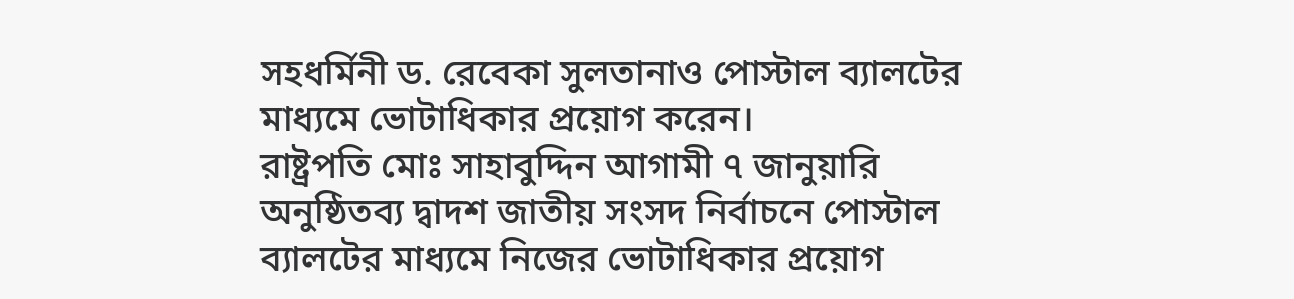সহধর্মিনী ড. রেবেকা সুলতানাও পোস্টাল ব্যালটের মাধ্যমে ভোটাধিকার প্রয়োগ করেন।
রাষ্ট্রপতি মোঃ সাহাবুদ্দিন আগামী ৭ জানুয়ারি অনুষ্ঠিতব্য দ্বাদশ জাতীয় সংসদ নির্বাচনে পোস্টাল ব্যালটের মাধ্যমে নিজের ভোটাধিকার প্রয়োগ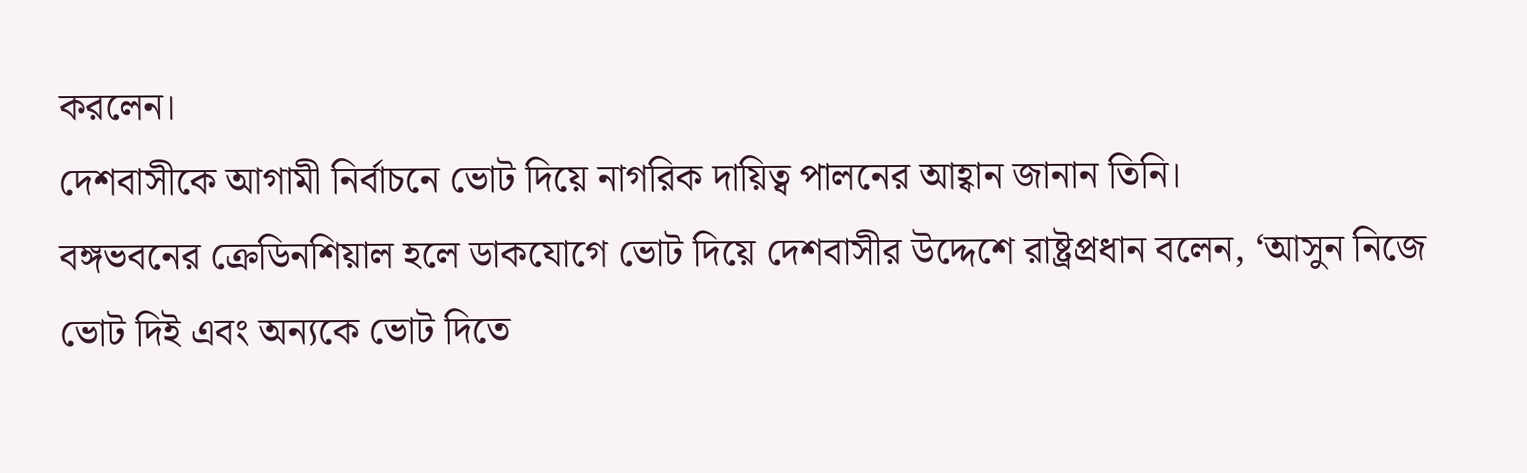করলেন।
দেশবাসীকে আগামী নির্বাচনে ভোট দিয়ে নাগরিক দায়িত্ব পালনের আহ্বান জানান তিনি।
বঙ্গভবনের ক্রেডিনশিয়াল হলে ডাকযোগে ভোট দিয়ে দেশবাসীর উদ্দেশে রাষ্ট্রপ্রধান বলেন, ‘আসুন নিজে ভোট দিই এবং অন্যকে ভোট দিতে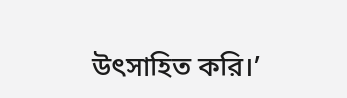উৎসাহিত করি।’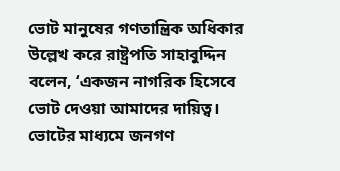ভোট মানুষের গণতান্ত্রিক অধিকার উল্লেখ করে রাষ্ট্রপতি সাহাবুদ্দিন বলেন, ‘একজন নাগরিক হিসেবে ভোট দেওয়া আমাদের দায়িত্ব। ভোটের মাধ্যমে জনগণ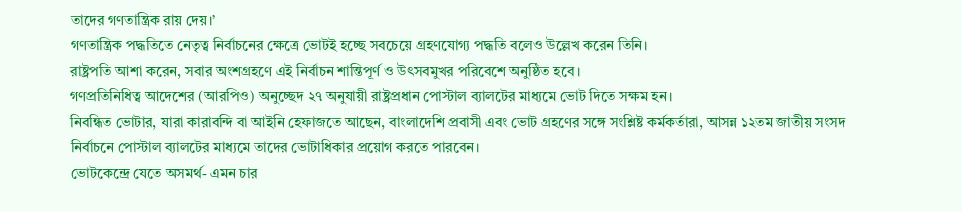তাদের গণতান্ত্রিক রায় দেয়।’
গণতান্ত্রিক পদ্ধতিতে নেতৃত্ব নির্বাচনের ক্ষেত্রে ভোটই হচ্ছে সবচেয়ে গ্রহণযোগ্য পদ্ধতি বলেও উল্লেখ করেন তিনি।
রাষ্ট্রপতি আশা করেন, সবার অংশগ্রহণে এই নির্বাচন শান্তিপূর্ণ ও উৎসবমুখর পরিবেশে অনুষ্ঠিত হবে।
গণপ্রতিনিধিত্ব আদেশের (আরপিও) অনুচ্ছেদ ২৭ অনুযায়ী রাষ্ট্রপ্রধান পোস্টাল ব্যালটের মাধ্যমে ভোট দিতে সক্ষম হন।
নিবন্ধিত ভোটার, যারা কারাবন্দি বা আইনি হেফাজতে আছেন, বাংলাদেশি প্রবাসী এবং ভোট গ্রহণের সঙ্গে সংশ্লিষ্ট কর্মকর্তারা, আসন্ন ১২তম জাতীয় সংসদ নির্বাচনে পোস্টাল ব্যালটের মাধ্যমে তাদের ভোটাধিকার প্রয়োগ করতে পারবেন।
ভোটকেন্দ্রে যেতে অসমর্থ- এমন চার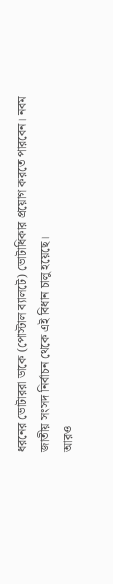ধরনের ভোটাররা ডাকে (পোস্টাল ব্যালটে) ভোটাধিকার প্রয়োগ করতে পারবেন। নবম জাতীয় সংসদ নির্বাচন থেকে এই বিধান চালু হয়েছে।
আরও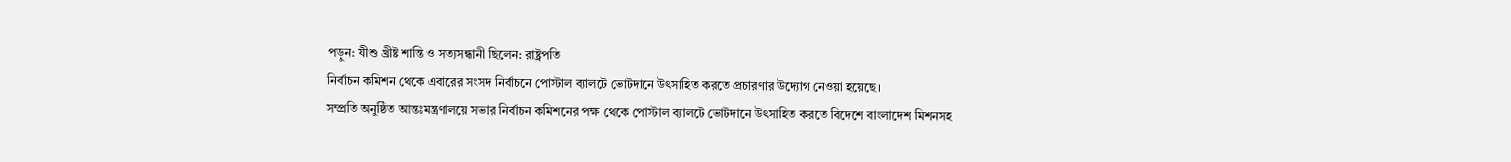পড়ুন: যীশু খ্রীষ্ট শান্তি ও সত্যসন্ধানী ছিলেন: রাষ্ট্রপতি
নির্বাচন কমিশন থেকে এবারের সংসদ নির্বাচনে পোস্টাল ব্যালটে ভোটদানে উৎসাহিত করতে প্রচারণার উদ্যোগ নেওয়া হয়েছে।
সম্প্রতি অনুষ্ঠিত আন্তঃমন্ত্রণালয়ে সভার নির্বাচন কমিশনের পক্ষ থেকে পোস্টাল ব্যালটে ভোটদানে উৎসাহিত করতে বিদেশে বাংলাদেশ মিশনসহ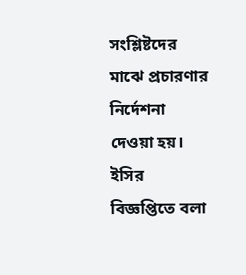সংশ্লিষ্টদের মাঝে প্রচারণার নির্দেশনা দেওয়া হয়।
ইসির বিজ্ঞপ্তিতে বলা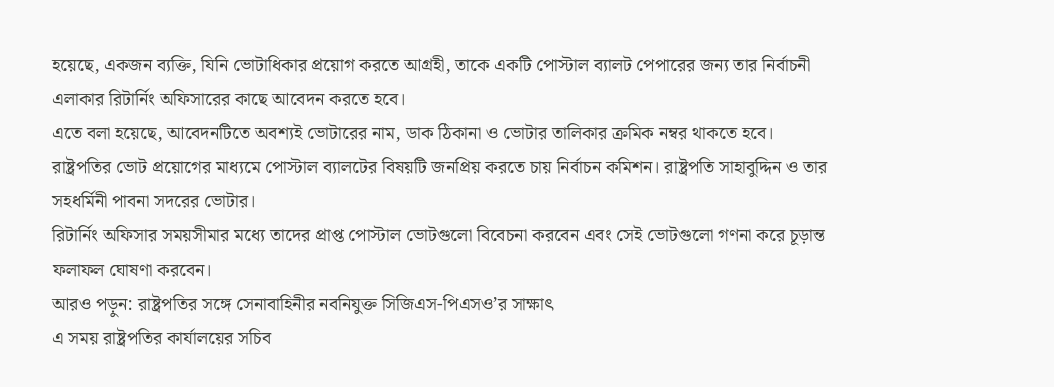হয়েছে, একজন ব্যক্তি, যিনি ভোটাধিকার প্রয়োগ করতে আগ্রহী, তাকে একটি পোস্টাল ব্যালট পেপারের জন্য তার নির্বাচনী এলাকার রিটার্নিং অফিসারের কাছে আবেদন করতে হবে।
এতে বলা হয়েছে, আবেদনটিতে অবশ্যই ভোটারের নাম, ডাক ঠিকানা ও ভোটার তালিকার ক্রমিক নম্বর থাকতে হবে।
রাষ্ট্রপতির ভোট প্রয়োগের মাধ্যমে পোস্টাল ব্যালটের বিষয়টি জনপ্রিয় করতে চায় নির্বাচন কমিশন। রাষ্ট্রপতি সাহাবুদ্দিন ও তার সহধর্মিনী পাবনা সদরের ভোটার।
রিটার্নিং অফিসার সময়সীমার মধ্যে তাদের প্রাপ্ত পোস্টাল ভোটগুলো বিবেচনা করবেন এবং সেই ভোটগুলো গণনা করে চূড়ান্ত ফলাফল ঘোষণা করবেন।
আরও পড়ুন: রাষ্ট্রপতির সঙ্গে সেনাবাহিনীর নবনিযুক্ত সিজিএস-পিএসও’র সাক্ষাৎ
এ সময় রাষ্ট্রপতির কার্যালয়ের সচিব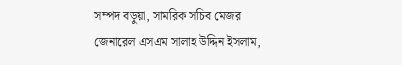সম্পদ বড়ুয়া, সামরিক সচিব মেজর জেনারেল এসএম সালাহ উদ্দিন ইসলাম,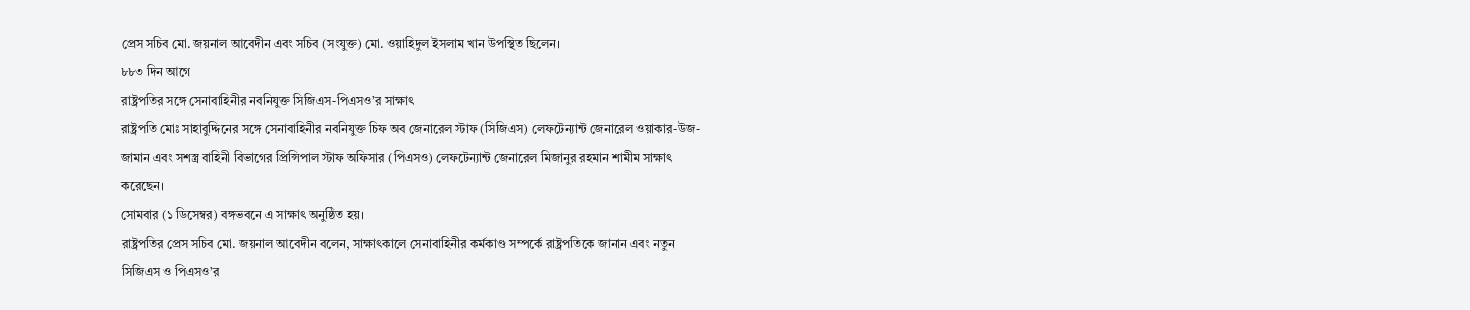প্রেস সচিব মো. জয়নাল আবেদীন এবং সচিব (সংযুক্ত) মো. ওয়াহিদুল ইসলাম খান উপস্থিত ছিলেন।
৮৮৩ দিন আগে
রাষ্ট্রপতির সঙ্গে সেনাবাহিনীর নবনিযুক্ত সিজিএস-পিএসও’র সাক্ষাৎ
রাষ্ট্রপতি মোঃ সাহাবুদ্দিনের সঙ্গে সেনাবাহিনীর নবনিযুক্ত চিফ অব জেনারেল স্টাফ (সিজিএস) লেফটেন্যান্ট জেনারেল ওয়াকার-উজ-জামান এবং সশস্ত্র বাহিনী বিভাগের প্রিন্সিপাল স্টাফ অফিসার (পিএসও) লেফটেন্যান্ট জেনারেল মিজানুর রহমান শামীম সাক্ষাৎ করেছেন।
সোমবার (১ ডিসেম্বর) বঙ্গভবনে এ সাক্ষাৎ অনুষ্ঠিত হয়।
রাষ্ট্রপতির প্রেস সচিব মো. জয়নাল আবেদীন বলেন, সাক্ষাৎকালে সেনাবাহিনীর কর্মকাণ্ড সম্পর্কে রাষ্ট্রপতিকে জানান এবং নতুন সিজিএস ও পিএসও’র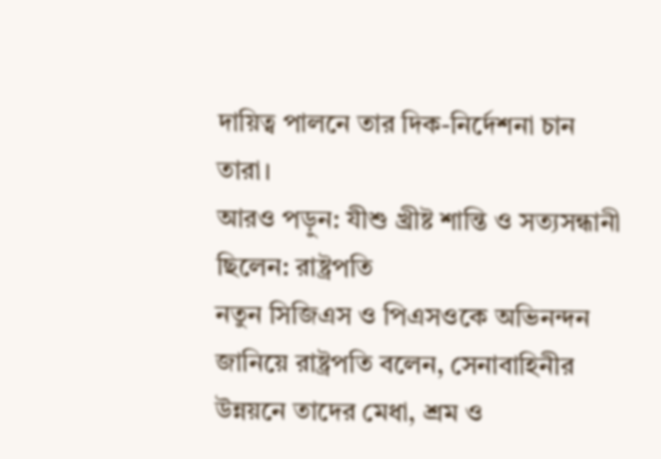দায়িত্ব পালনে তার দিক-নির্দেশনা চান তারা।
আরও পড়ুন: যীশু খ্রীষ্ট শান্তি ও সত্যসন্ধানী ছিলেন: রাষ্ট্রপতি
নতুন সিজিএস ও পিএসওকে অভিনন্দন জানিয়ে রাষ্ট্রপতি বলেন, সেনাবাহিনীর উন্নয়নে তাদের মেধা, শ্রম ও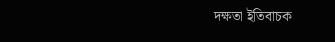দক্ষতা ইতিবাচক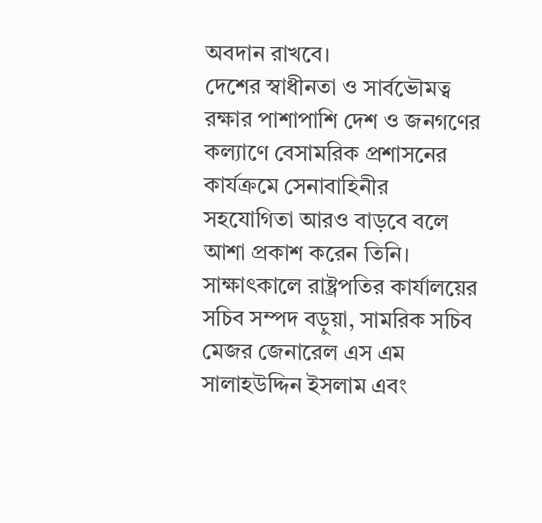অবদান রাখবে।
দেশের স্বাধীনতা ও সার্বভৌমত্ব রক্ষার পাশাপাশি দেশ ও জনগণের কল্যাণে বেসামরিক প্রশাসনের কার্যক্রমে সেনাবাহিনীর সহযোগিতা আরও বাড়বে বলে আশা প্রকাশ করেন তিনি।
সাক্ষাৎকালে রাষ্ট্রপতির কার্যালয়ের সচিব সম্পদ বড়ুয়া, সামরিক সচিব মেজর জেনারেল এস এম সালাহউদ্দিন ইসলাম এবং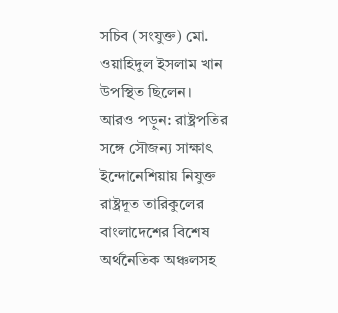সচিব (সংযুক্ত) মো. ওয়াহিদুল ইসলাম খান উপস্থিত ছিলেন।
আরও পড়ুন: রাষ্ট্রপতির সঙ্গে সৌজন্য সাক্ষাৎ ইন্দোনেশিয়ায় নিযুক্ত রাষ্ট্রদূত তারিকুলের
বাংলাদেশের বিশেষ অর্থনৈতিক অঞ্চলসহ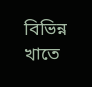বিভিন্ন খাতে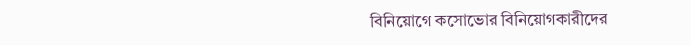বিনিয়োগে কসোভোর বিনিয়োগকারীদের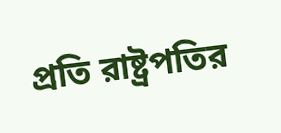প্রতি রাষ্ট্রপতির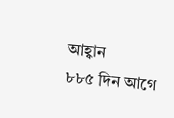আহ্বান
৮৮৫ দিন আগে